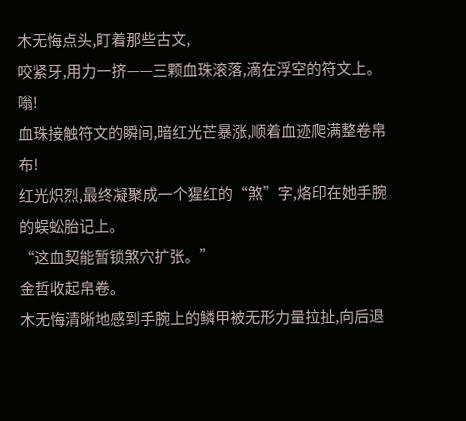木无悔点头,盯着那些古文,
咬紧牙,用力一挤——三颗血珠滚落,滴在浮空的符文上。
嗡!
血珠接触符文的瞬间,暗红光芒暴涨,顺着血迹爬满整卷帛布!
红光炽烈,最终凝聚成一个猩红的“煞”字,烙印在她手腕的蜈蚣胎记上。
“这血契能暂锁煞穴扩张。”
金哲收起帛卷。
木无悔清晰地感到手腕上的鳞甲被无形力量拉扯,向后退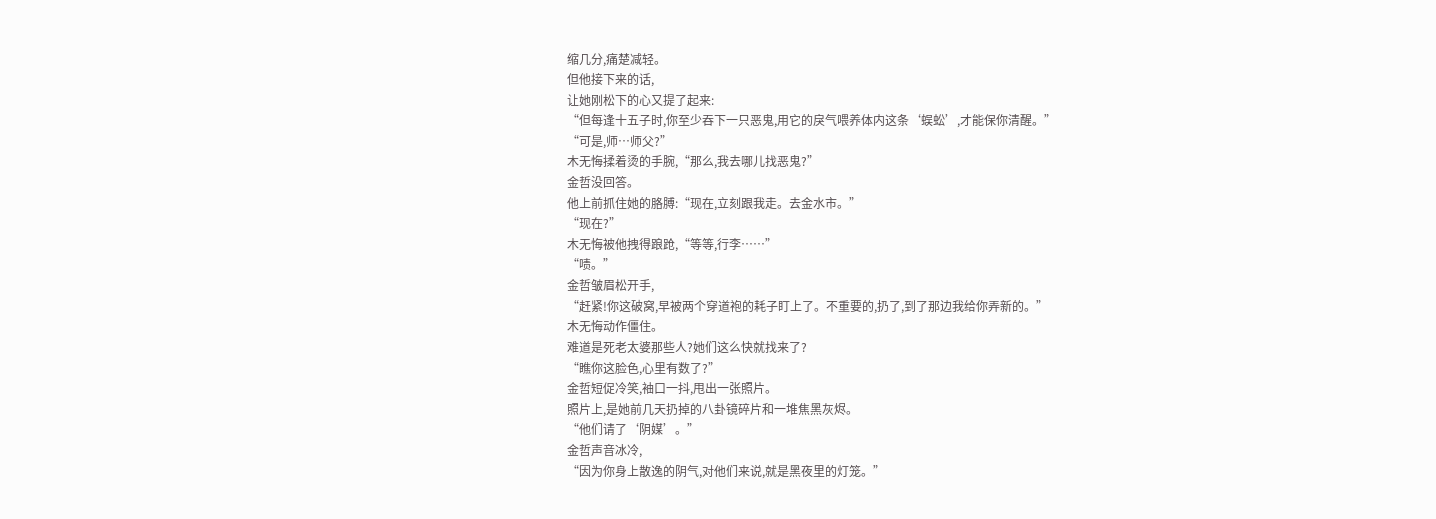缩几分,痛楚减轻。
但他接下来的话,
让她刚松下的心又提了起来:
“但每逢十五子时,你至少吞下一只恶鬼,用它的戾气喂养体内这条‘蜈蚣’,才能保你清醒。”
“可是,师…师父?”
木无悔揉着烫的手腕,“那么,我去哪儿找恶鬼?”
金哲没回答。
他上前抓住她的胳膊:“现在,立刻跟我走。去金水市。”
“现在?”
木无悔被他拽得踉跄,“等等,行李……”
“啧。”
金哲皱眉松开手,
“赶紧!你这破窝,早被两个穿道袍的耗子盯上了。不重要的,扔了,到了那边我给你弄新的。”
木无悔动作僵住。
难道是死老太婆那些人?她们这么快就找来了?
“瞧你这脸色,心里有数了?”
金哲短促冷笑,袖口一抖,甩出一张照片。
照片上,是她前几天扔掉的八卦镜碎片和一堆焦黑灰烬。
“他们请了‘阴媒’。”
金哲声音冰冷,
“因为你身上散逸的阴气,对他们来说,就是黑夜里的灯笼。”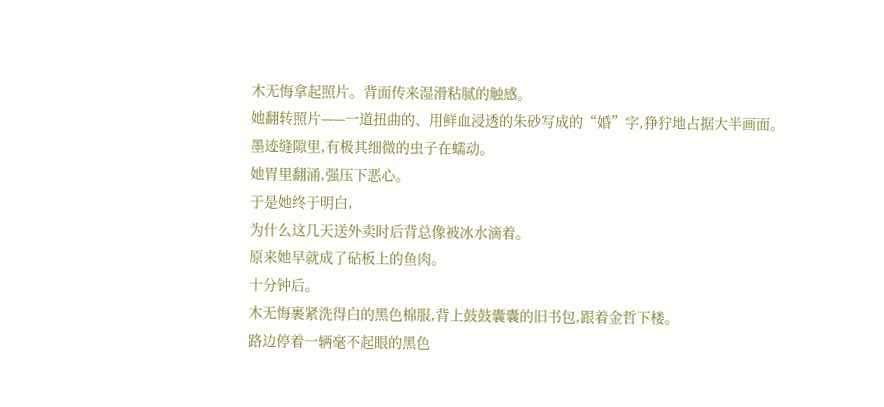木无悔拿起照片。背面传来湿滑粘腻的触感。
她翻转照片——一道扭曲的、用鲜血浸透的朱砂写成的“婚”字,狰狞地占据大半画面。
墨迹缝隙里,有极其细微的虫子在蠕动。
她胃里翻涌,强压下恶心。
于是她终于明白,
为什么这几天送外卖时后背总像被冰水滴着。
原来她早就成了砧板上的鱼肉。
十分钟后。
木无悔裹紧洗得白的黑色棉服,背上鼓鼓囊囊的旧书包,跟着金哲下楼。
路边停着一辆毫不起眼的黑色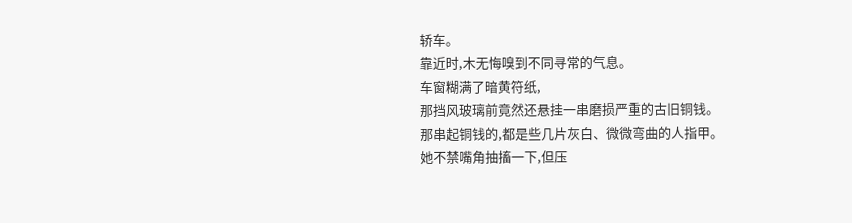轿车。
靠近时,木无悔嗅到不同寻常的气息。
车窗糊满了暗黄符纸,
那挡风玻璃前竟然还悬挂一串磨损严重的古旧铜钱。
那串起铜钱的,都是些几片灰白、微微弯曲的人指甲。
她不禁嘴角抽搐一下,但压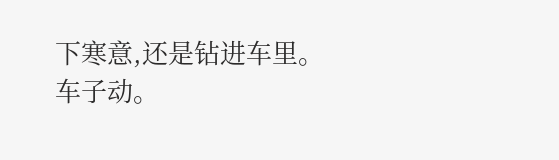下寒意,还是钻进车里。
车子动。